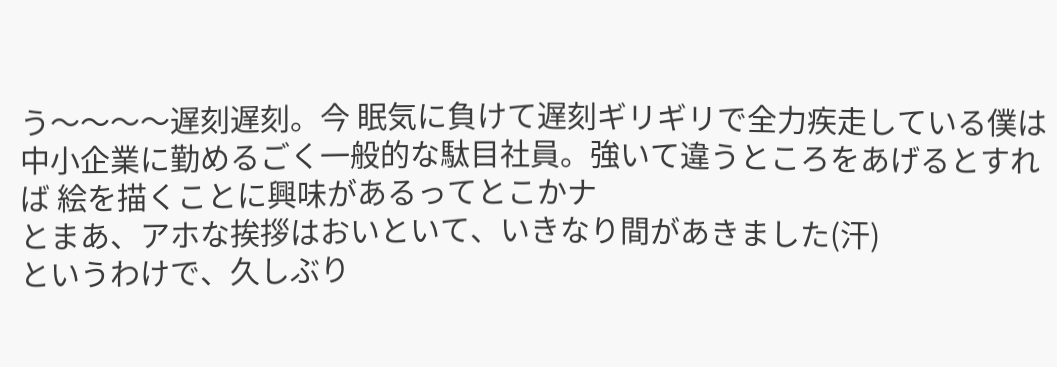う〜〜〜〜遅刻遅刻。今 眠気に負けて遅刻ギリギリで全力疾走している僕は中小企業に勤めるごく一般的な駄目社員。強いて違うところをあげるとすれば 絵を描くことに興味があるってとこかナ
とまあ、アホな挨拶はおいといて、いきなり間があきました(汗)
というわけで、久しぶり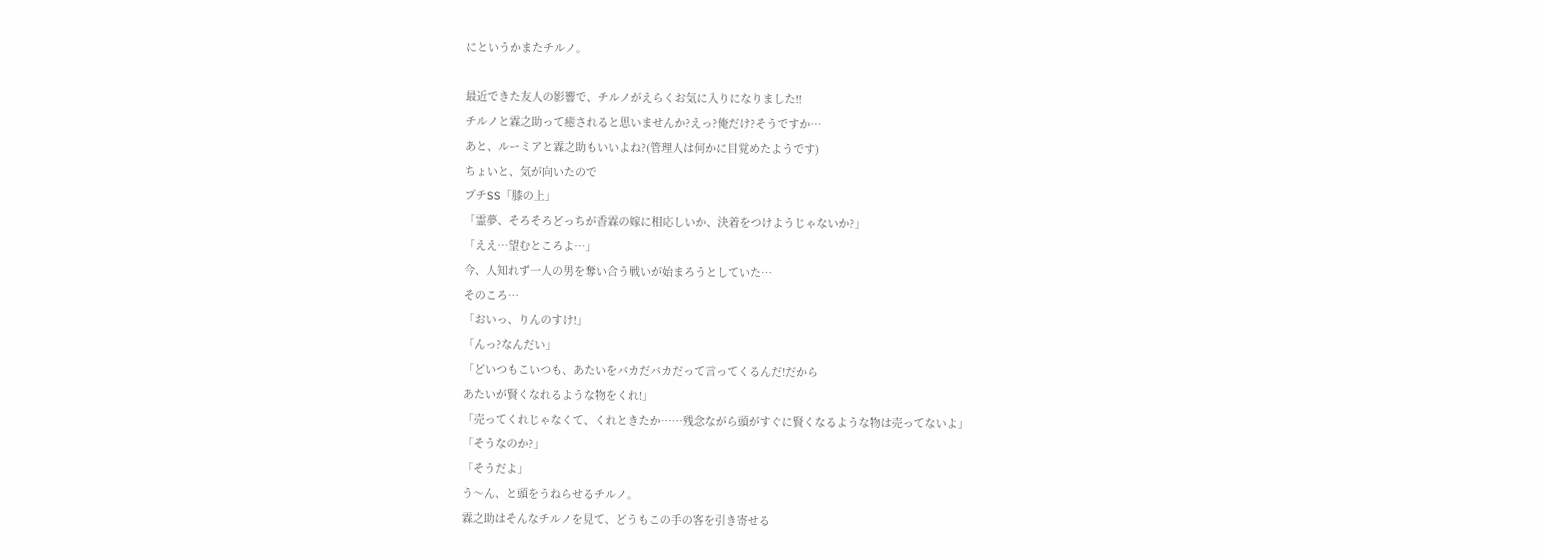にというかまたチルノ。

最近できた友人の影響で、チルノがえらくお気に入りになりました!!
チルノと霖之助って癒されると思いませんか?えっ?俺だけ?そうですか…
あと、ルーミアと霖之助もいいよね?(管理人は何かに目覚めたようです)
ちょいと、気が向いたので
プチSS「膝の上」
「霊夢、そろそろどっちが香霖の嫁に相応しいか、決着をつけようじゃないか?」
「ええ…望むところよ…」
今、人知れず一人の男を奪い合う戦いが始まろうとしていた…
そのころ…
「おいっ、りんのすけ!」
「んっ?なんだい」
「どいつもこいつも、あたいをバカだバカだって言ってくるんだ!だから
あたいが賢くなれるような物をくれ!」
「売ってくれじゃなくて、くれときたか……残念ながら頭がすぐに賢くなるような物は売ってないよ」
「そうなのか?」
「そうだよ」
う〜ん、と頭をうねらせるチルノ。
霖之助はそんなチルノを見て、どうもこの手の客を引き寄せる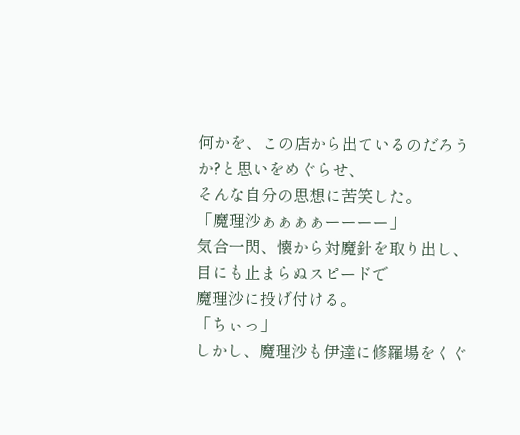何かを、この店から出ているのだろうか?と思いをめぐらせ、
そんな自分の思想に苦笑した。
「魔理沙ぁぁぁぁーーーー」
気合一閃、懐から対魔針を取り出し、目にも止まらぬスピードで
魔理沙に投げ付ける。
「ちぃっ」
しかし、魔理沙も伊達に修羅場をくぐ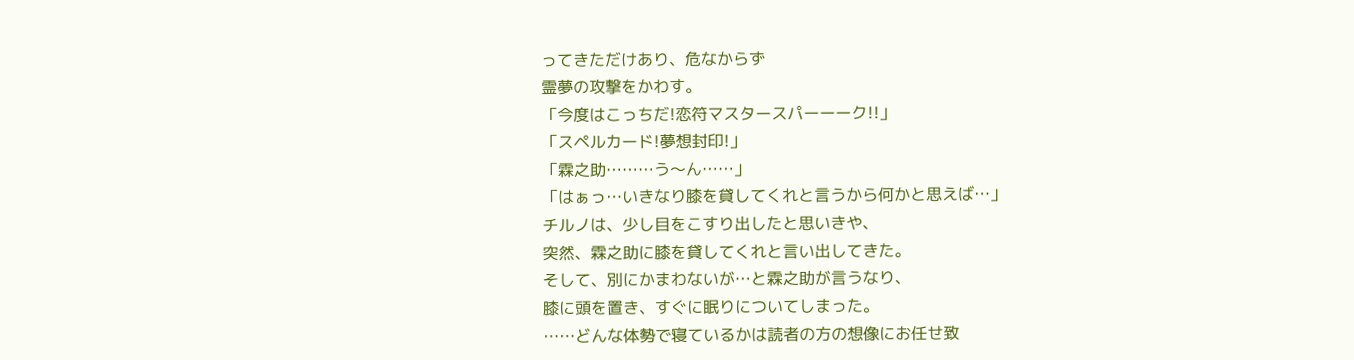ってきただけあり、危なからず
霊夢の攻撃をかわす。
「今度はこっちだ!恋符マスタースパーーーク!!」
「スペルカード!夢想封印!」
「霖之助………う〜ん……」
「はぁっ…いきなり膝を貸してくれと言うから何かと思えば…」
チルノは、少し目をこすり出したと思いきや、
突然、霖之助に膝を貸してくれと言い出してきた。
そして、別にかまわないが…と霖之助が言うなり、
膝に頭を置き、すぐに眠りについてしまった。
……どんな体勢で寝ているかは読者の方の想像にお任せ致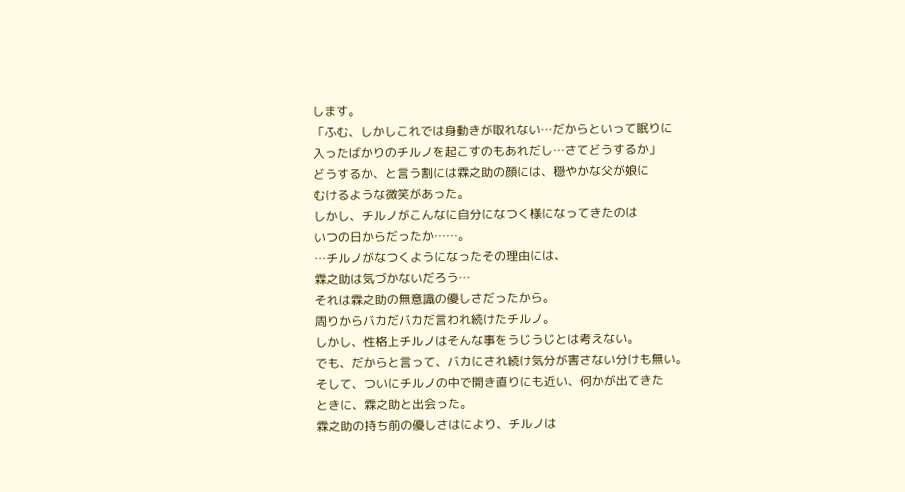します。
「ふむ、しかしこれでは身動きが取れない…だからといって眠りに
入ったばかりのチルノを起こすのもあれだし…さてどうするか」
どうするか、と言う割には霖之助の顔には、穏やかな父が娘に
むけるような微笑があった。
しかし、チルノがこんなに自分になつく様になってきたのは
いつの日からだったか……。
…チルノがなつくようになったその理由には、
霖之助は気づかないだろう…
それは霖之助の無意識の優しさだったから。
周りからバカだバカだ言われ続けたチルノ。
しかし、性格上チルノはそんな事をうじうじとは考えない。
でも、だからと言って、バカにされ続け気分が害さない分けも無い。
そして、ついにチルノの中で開き直りにも近い、何かが出てきた
ときに、霖之助と出会った。
霖之助の持ち前の優しさはにより、チルノは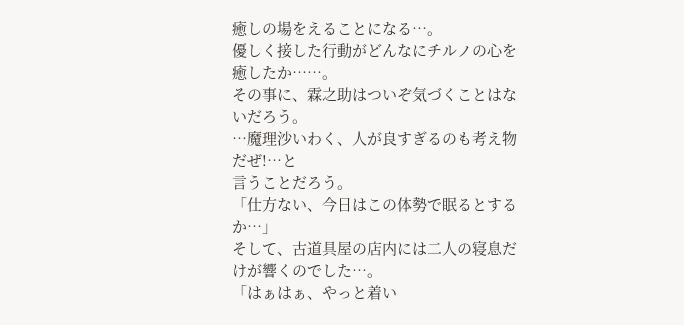癒しの場をえることになる…。
優しく接した行動がどんなにチルノの心を癒したか……。
その事に、霖之助はついぞ気づくことはないだろう。
…魔理沙いわく、人が良すぎるのも考え物だぜ!…と
言うことだろう。
「仕方ない、今日はこの体勢で眠るとするか…」
そして、古道具屋の店内には二人の寝息だけが響くのでした…。
「はぁはぁ、やっと着い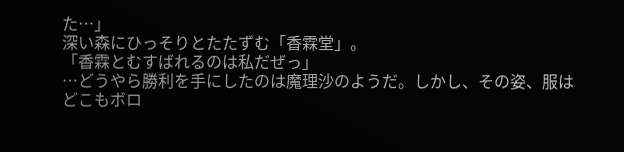た…」
深い森にひっそりとたたずむ「香霖堂」。
「香霖とむすばれるのは私だぜっ」
…どうやら勝利を手にしたのは魔理沙のようだ。しかし、その姿、服は
どこもボロ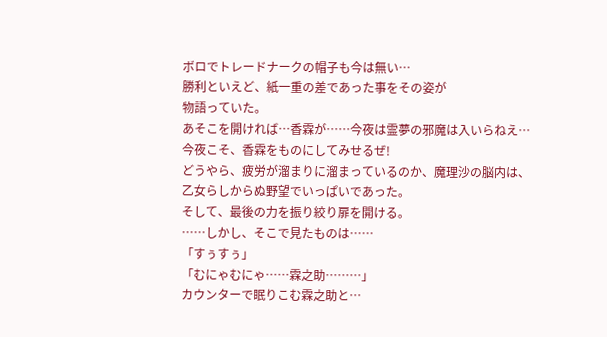ボロでトレードナークの帽子も今は無い…
勝利といえど、紙一重の差であった事をその姿が
物語っていた。
あそこを開ければ…香霖が……今夜は霊夢の邪魔は入いらねえ…
今夜こそ、香霖をものにしてみせるぜ!
どうやら、疲労が溜まりに溜まっているのか、魔理沙の脳内は、
乙女らしからぬ野望でいっぱいであった。
そして、最後の力を振り絞り扉を開ける。
……しかし、そこで見たものは……
「すぅすぅ」
「むにゃむにゃ……霖之助………」
カウンターで眠りこむ霖之助と…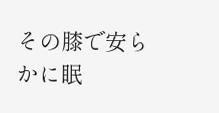その膝で安らかに眠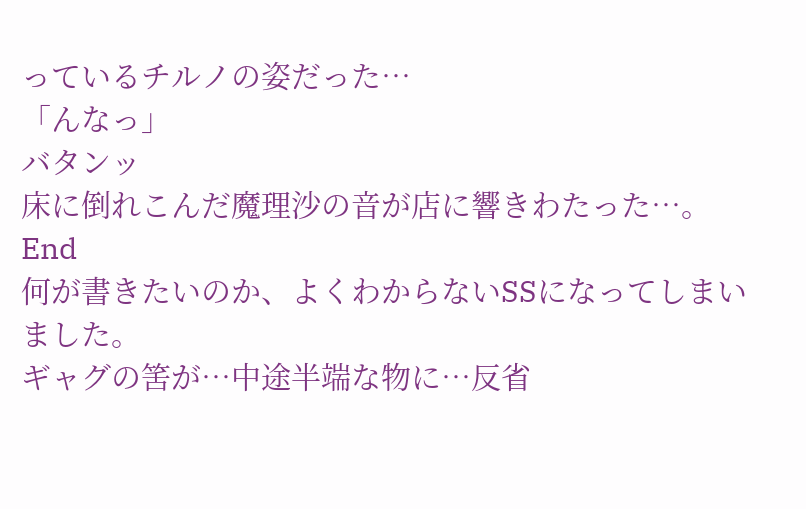っているチルノの姿だった…
「んなっ」
バタンッ
床に倒れこんだ魔理沙の音が店に響きわたった…。
End
何が書きたいのか、よくわからないSSになってしまいました。
ギャグの筈が…中途半端な物に…反省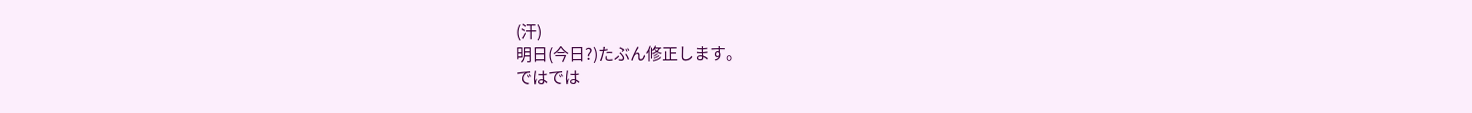(汗)
明日(今日?)たぶん修正します。
ではでは